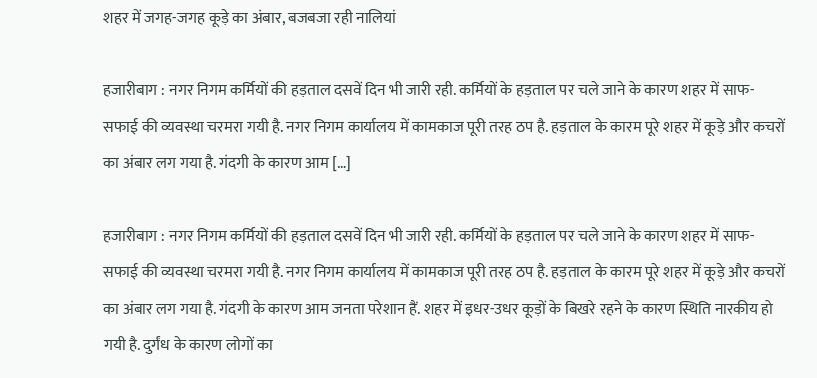शहर में जगह-जगह कूड़े का अंबार, बजबजा रही नालियां

हजारीबाग : नगर निगम कर्मियों की हड़ताल दसवें दिन भी जारी रही. कर्मियों के हड़ताल पर चले जाने के कारण शहर में साफ-सफाई की व्यवस्था चरमरा गयी है. नगर निगम कार्यालय में कामकाज पूरी तरह ठप है. हड़ताल के कारम पूरे शहर में कूड़े और कचरों का अंबार लग गया है. गंदगी के कारण आम […]

हजारीबाग : नगर निगम कर्मियों की हड़ताल दसवें दिन भी जारी रही. कर्मियों के हड़ताल पर चले जाने के कारण शहर में साफ-सफाई की व्यवस्था चरमरा गयी है. नगर निगम कार्यालय में कामकाज पूरी तरह ठप है. हड़ताल के कारम पूरे शहर में कूड़े और कचरों का अंबार लग गया है. गंदगी के कारण आम जनता परेशान हैं. शहर में इधर-उधर कूड़ों के बिखरे रहने के कारण स्थिति नारकीय हो गयी है. दुर्गंध के कारण लोगों का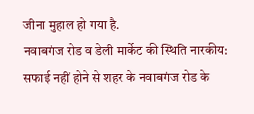जीना मुहाल हो गया है.
नवाबगंज रोड व डेली मार्केट की स्थिति नारकीय: सफाई नहीं होने से शहर के नवाबगंज रोड के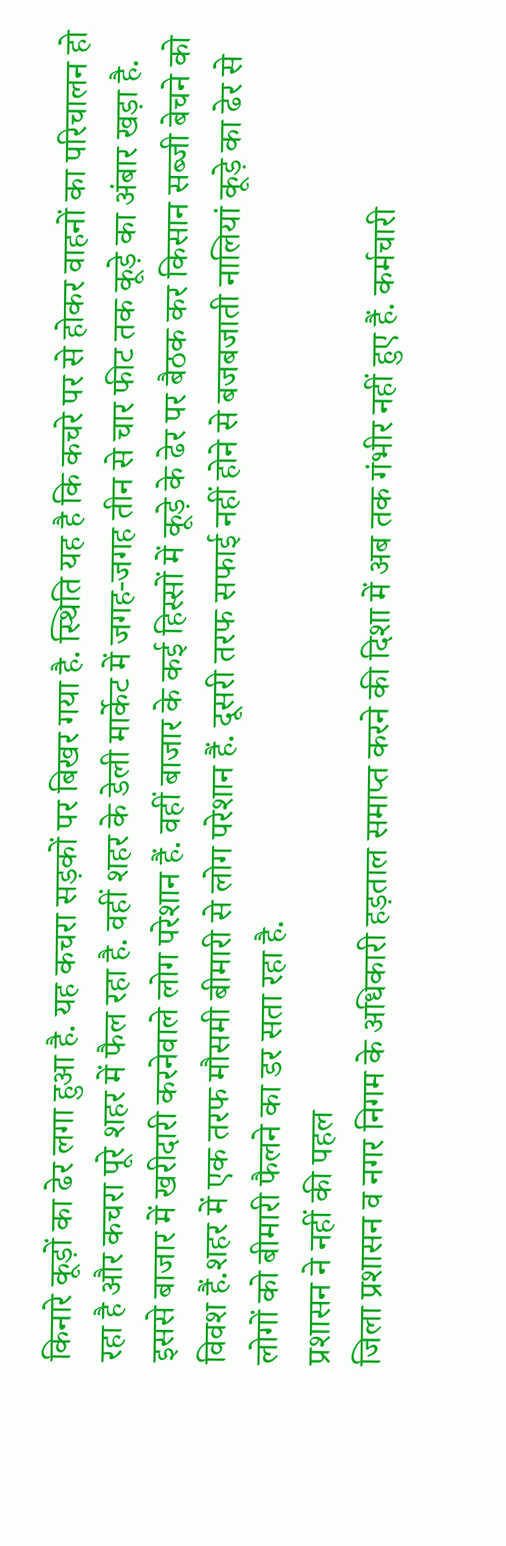किनारे कूड़ों का ढेर लगा हुआ है. यह कचरा सड़कों पर बिखर गया है. स्थिति यह है कि कचरे पर से होकर वाहनों का परिचालन हो रहा है और कचरा पूरे शहर में फैल रहा है. वहीं शहर के डेली मार्केट में जगह-जगह तीन से चार फीट तक कूड़े का अंबार खड़ा है. इससे बाजार में खरीदारी करनेवाले लोग परेशान हैं. वहीं बाजार के कई हिस्सों में कूड़े के ढेर पर बैठक कर किसान सब्जी बेचने को विवश हैं.शहर में एक तरफ मौसमी बीमारी से लोग परेशान हैं. दूसरी तरफ सफाई नहीं होने से बजबजाती नालियां कूड़े का ढेर से लोगों को बीमारी फैलने का डर सता रहा है.
प्रशासन ने नहीं की पहल
जिला प्रशासन व नगर निगम के अधिकारी हड़ताल समाप्त करने की दिशा में अब तक गंभीर नहीं हुए हैं. कर्मचारी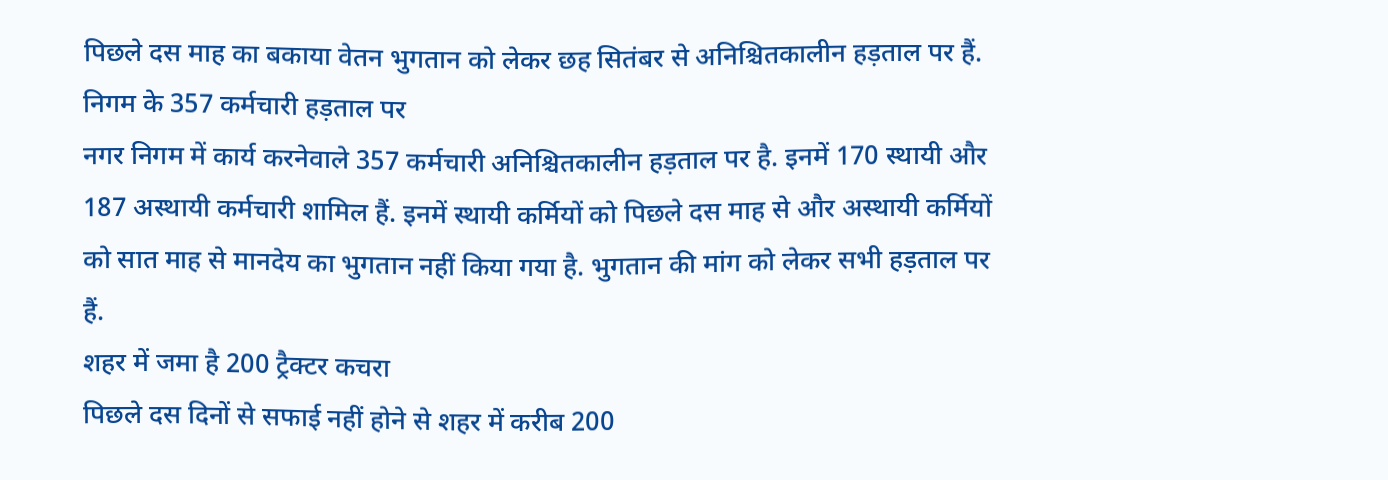पिछले दस माह का बकाया वेतन भुगतान को लेकर छह सितंबर से अनिश्चितकालीन हड़ताल पर हैं.
निगम के 357 कर्मचारी हड़ताल पर
नगर निगम में कार्य करनेवाले 357 कर्मचारी अनिश्चितकालीन हड़ताल पर है. इनमें 170 स्थायी और 187 अस्थायी कर्मचारी शामिल हैं. इनमें स्थायी कर्मियों को पिछले दस माह से और अस्थायी कर्मियों को सात माह से मानदेय का भुगतान नहीं किया गया है. भुगतान की मांग को लेकर सभी हड़ताल पर हैं.
शहर में जमा है 200 ट्रैक्टर कचरा
पिछले दस दिनों से सफाई नहीं होने से शहर में करीब 200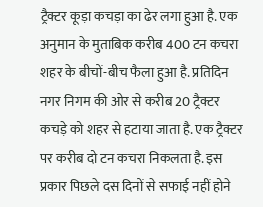ट्रैक्टर कूड़ा कचड़ा का ढेर लगा हुआ है. एक अनुमान के मुताबिक करीब 400 टन कचरा शहर के बीचों-बीच फैला हुआ है. प्रतिदिन नगर निगम की ओर से करीब 20 ट्रैक्टर कचड़े को शहर से हटाया जाता है. एक ट्रैक्टर पर करीब दो टन कचरा निकलता है. इस प्रकार पिछले दस दिनों से सफाई नहीं होने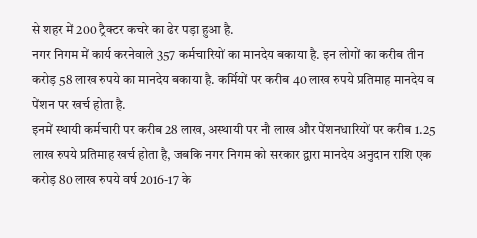से शहर में 200 ट्रैक्टर कचरे का ढेर पड़ा हुआ है.
नगर निगम में कार्य करनेवाले 357 कर्मचारियों का मानदेय बकाया है. इन लोगों का करीब तीन करोड़ 58 लाख रुपये का मानदेय बकाया है. कर्मियों पर करीब 40 लाख रुपये प्रतिमाह मानदेय व पेंशन पर खर्च होता है.
इनमें स्थायी कर्मचारी पर करीब 28 लाख, अस्थायी पर नौ लाख और पेंशनधारियों पर करीब 1.25 लाख रुपये प्रतिमाह खर्च होता है, जबकि नगर निगम को सरकार द्वारा मानदेय अनुदान राशि एक करोड़ 80 लाख रुपये वर्ष 2016-17 के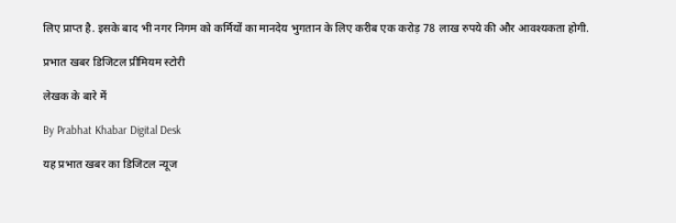लिए प्राप्त है. इसके बाद भी नगर निगम को कर्मियों का मानदेय भुगतान के लिए करीब एक करोड़ 78 लाख रुपये की और आवश्यकता होगी.

प्रभात खबर डिजिटल प्रीमियम स्टोरी

लेखक के बारे में

By Prabhat Khabar Digital Desk

यह प्रभात खबर का डिजिटल न्यूज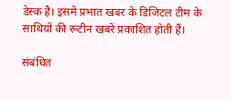डेस्क है। इसमें प्रभात खबर के डिजिटल टीम के साथियों की रूटीन खबरें प्रकाशित होती हैं।

संबंधित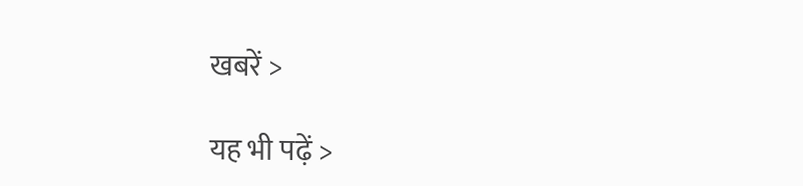खबरें >

यह भी पढ़ें >